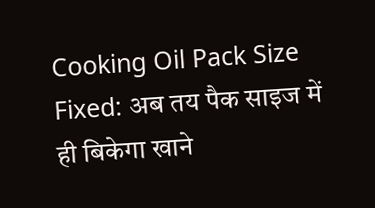Cooking Oil Pack Size Fixed: अब तय पैक साइज में ही बिकेगा खाने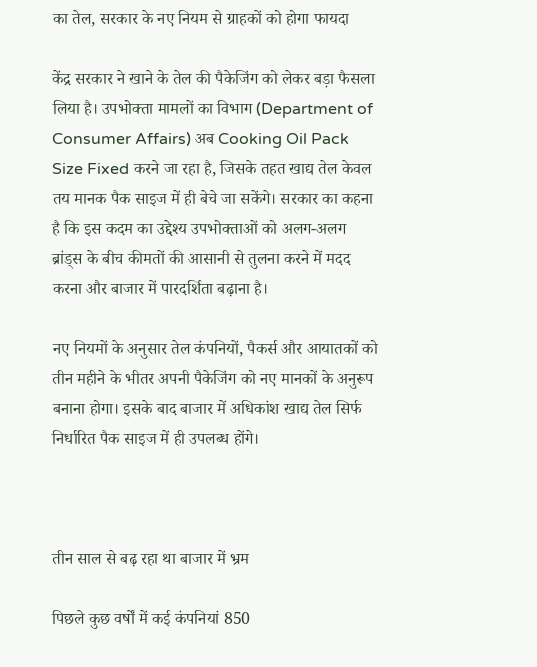का तेल, सरकार के नए नियम से ग्राहकों को होगा फायदा

केंद्र सरकार ने खाने के तेल की पैकेजिंग को लेकर बड़ा फैसला लिया है। उपभोक्ता मामलों का विभाग (Department of Consumer Affairs) अब Cooking Oil Pack Size Fixed करने जा रहा है, जिसके तहत खाद्य तेल केवल तय मानक पैक साइज में ही बेचे जा सकेंगे। सरकार का कहना है कि इस कदम का उद्देश्य उपभोक्ताओं को अलग-अलग ब्रांड्स के बीच कीमतों की आसानी से तुलना करने में मदद करना और बाजार में पारदर्शिता बढ़ाना है।

नए नियमों के अनुसार तेल कंपनियों, पैकर्स और आयातकों को तीन महीने के भीतर अपनी पैकेजिंग को नए मानकों के अनुरूप बनाना होगा। इसके बाद बाजार में अधिकांश खाद्य तेल सिर्फ निर्धारित पैक साइज में ही उपलब्ध होंगे।



तीन साल से बढ़ रहा था बाजार में भ्रम

पिछले कुछ वर्षों में कई कंपनियां 850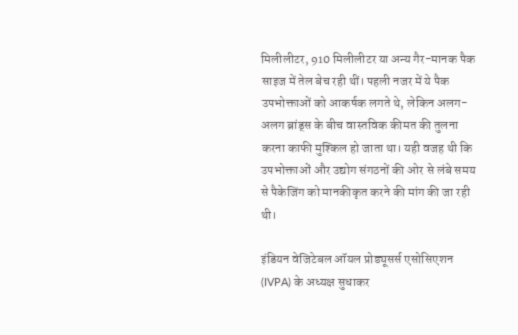मिलीलीटर, 910 मिलीलीटर या अन्य गैर-मानक पैक साइज में तेल बेच रही थीं। पहली नजर में ये पैक उपभोक्ताओं को आकर्षक लगते थे, लेकिन अलग-अलग ब्रांड्स के बीच वास्तविक कीमत की तुलना करना काफी मुश्किल हो जाता था। यही वजह थी कि उपभोक्ताओं और उद्योग संगठनों की ओर से लंबे समय से पैकेजिंग को मानकीकृत करने की मांग की जा रही थी।

इंडियन वेजिटेबल ऑयल प्रोड्यूसर्स एसोसिएशन (IVPA) के अध्यक्ष सुधाकर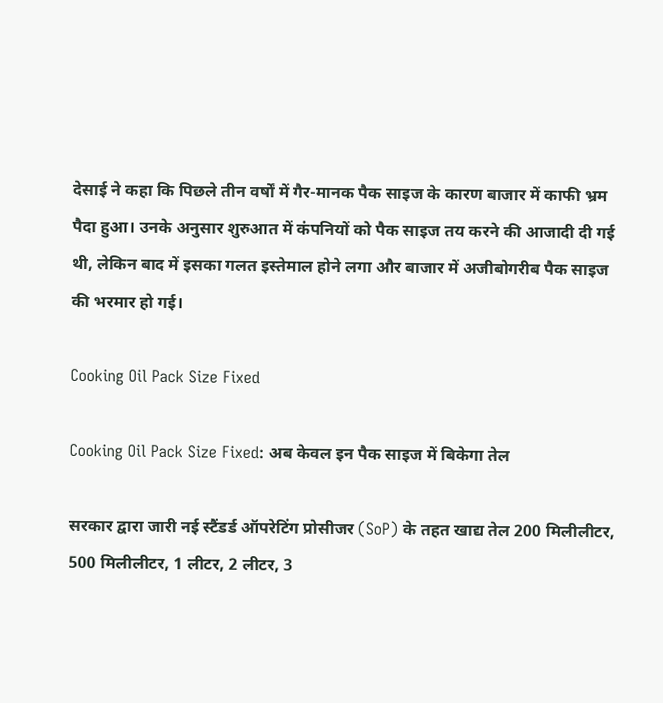देसाई ने कहा कि पिछले तीन वर्षों में गैर-मानक पैक साइज के कारण बाजार में काफी भ्रम पैदा हुआ। उनके अनुसार शुरुआत में कंपनियों को पैक साइज तय करने की आजादी दी गई थी, लेकिन बाद में इसका गलत इस्तेमाल होने लगा और बाजार में अजीबोगरीब पैक साइज की भरमार हो गई।

Cooking Oil Pack Size Fixed

Cooking Oil Pack Size Fixed: अब केवल इन पैक साइज में बिकेगा तेल

सरकार द्वारा जारी नई स्टैंडर्ड ऑपरेटिंग प्रोसीजर (SoP) के तहत खाद्य तेल 200 मिलीलीटर, 500 मिलीलीटर, 1 लीटर, 2 लीटर, 3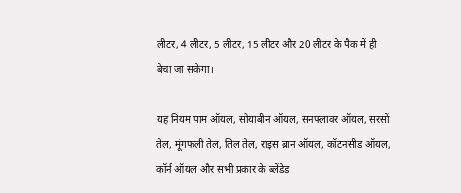लीटर, 4 लीटर, 5 लीटर, 15 लीटर और 20 लीटर के पैक में ही बेचा जा सकेगा।

यह नियम पाम ऑयल, सोयाबीन ऑयल, सनफ्लावर ऑयल, सरसों तेल, मूंगफली तेल, तिल तेल, राइस ब्रान ऑयल, कॉटनसीड ऑयल, कॉर्न ऑयल और सभी प्रकार के ब्लेंडेड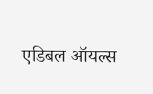एडिबल ऑयल्स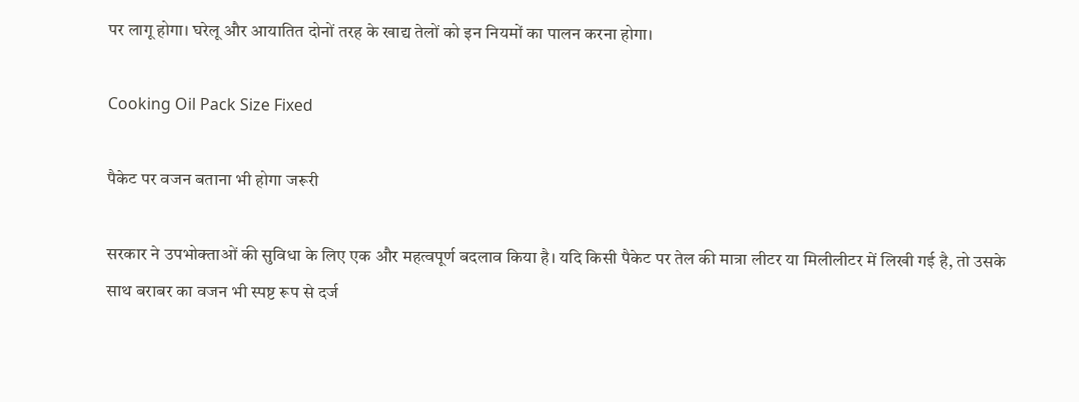पर लागू होगा। घरेलू और आयातित दोनों तरह के खाद्य तेलों को इन नियमों का पालन करना होगा।

Cooking Oil Pack Size Fixed

पैकेट पर वजन बताना भी होगा जरूरी

सरकार ने उपभोक्ताओं की सुविधा के लिए एक और महत्वपूर्ण बदलाव किया है। यदि किसी पैकेट पर तेल की मात्रा लीटर या मिलीलीटर में लिखी गई है, तो उसके साथ बराबर का वजन भी स्पष्ट रूप से दर्ज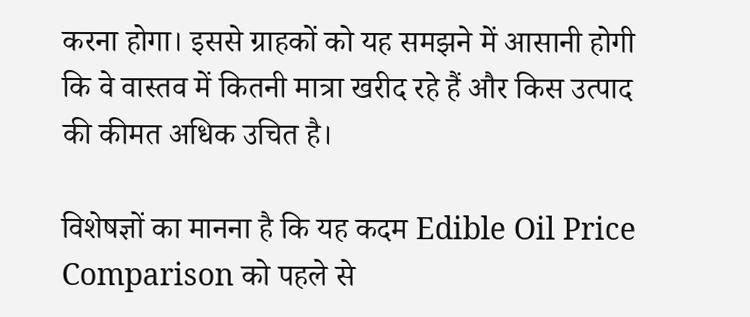करना होगा। इससे ग्राहकों को यह समझने में आसानी होगी कि वे वास्तव में कितनी मात्रा खरीद रहे हैं और किस उत्पाद की कीमत अधिक उचित है।

विशेषज्ञों का मानना है कि यह कदम Edible Oil Price Comparison को पहले से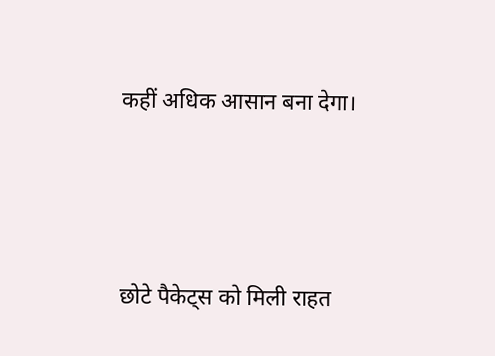कहीं अधिक आसान बना देगा।



छोटे पैकेट्स को मिली राहत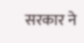सरकार ने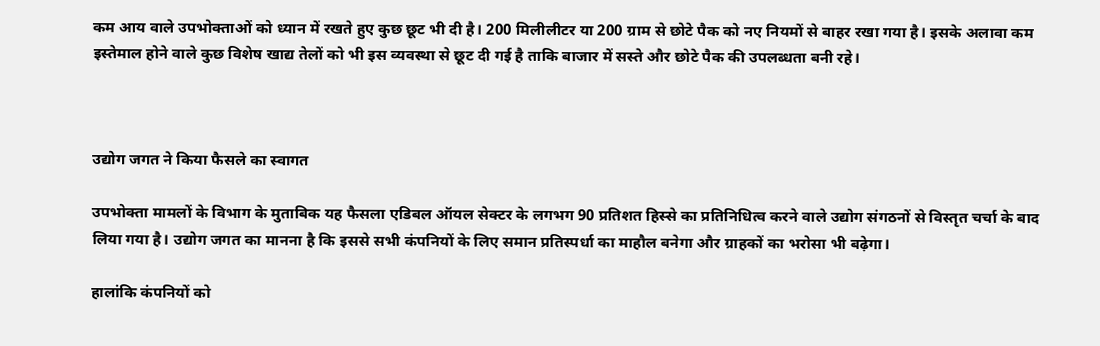कम आय वाले उपभोक्ताओं को ध्यान में रखते हुए कुछ छूट भी दी है। 200 मिलीलीटर या 200 ग्राम से छोटे पैक को नए नियमों से बाहर रखा गया है। इसके अलावा कम इस्तेमाल होने वाले कुछ विशेष खाद्य तेलों को भी इस व्यवस्था से छूट दी गई है ताकि बाजार में सस्ते और छोटे पैक की उपलब्धता बनी रहे।



उद्योग जगत ने किया फैसले का स्वागत

उपभोक्ता मामलों के विभाग के मुताबिक यह फैसला एडिबल ऑयल सेक्टर के लगभग 90 प्रतिशत हिस्से का प्रतिनिधित्व करने वाले उद्योग संगठनों से विस्तृत चर्चा के बाद लिया गया है। उद्योग जगत का मानना है कि इससे सभी कंपनियों के लिए समान प्रतिस्पर्धा का माहौल बनेगा और ग्राहकों का भरोसा भी बढ़ेगा।

हालांकि कंपनियों को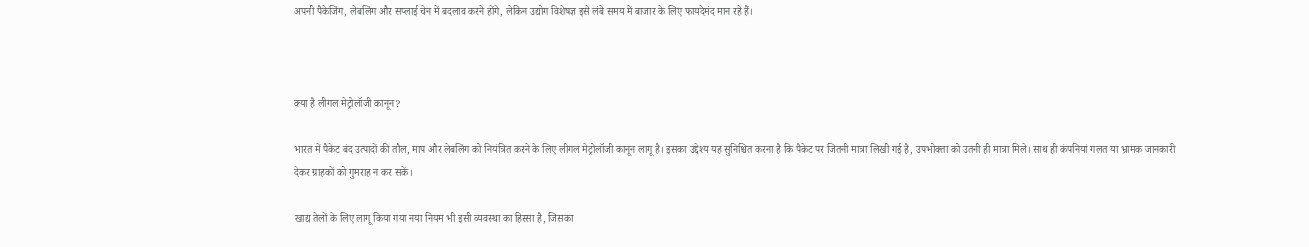अपनी पैकेजिंग, लेबलिंग और सप्लाई चेन में बदलाव करने होंगे, लेकिन उद्योग विशेषज्ञ इसे लंबे समय में बाजार के लिए फायदेमंद मान रहे हैं।



क्या है लीगल मेट्रोलॉजी कानून?

भारत में पैकेट बंद उत्पादों की तौल, माप और लेबलिंग को नियंत्रित करने के लिए लीगल मेट्रोलॉजी कानून लागू है। इसका उद्देश्य यह सुनिश्चित करना है कि पैकेट पर जितनी मात्रा लिखी गई है, उपभोक्ता को उतनी ही मात्रा मिले। साथ ही कंपनियां गलत या भ्रामक जानकारी देकर ग्राहकों को गुमराह न कर सकें।

खाद्य तेलों के लिए लागू किया गया नया नियम भी इसी व्यवस्था का हिस्सा है, जिसका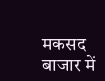मकसद बाजार में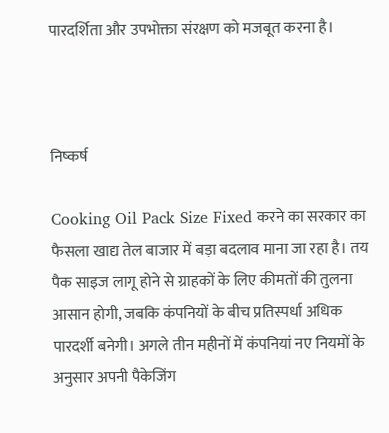पारदर्शिता और उपभोक्ता संरक्षण को मजबूत करना है।



निष्कर्ष

Cooking Oil Pack Size Fixed करने का सरकार का फैसला खाद्य तेल बाजार में बड़ा बदलाव माना जा रहा है। तय पैक साइज लागू होने से ग्राहकों के लिए कीमतों की तुलना आसान होगी, जबकि कंपनियों के बीच प्रतिस्पर्धा अधिक पारदर्शी बनेगी। अगले तीन महीनों में कंपनियां नए नियमों के अनुसार अपनी पैकेजिंग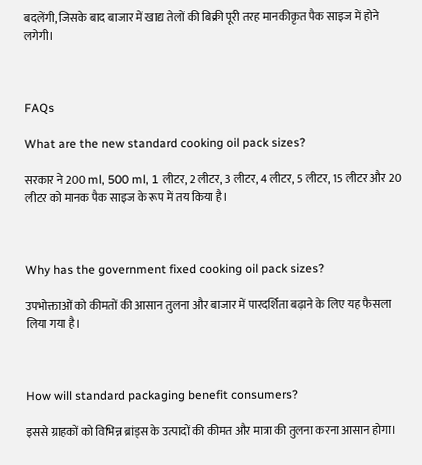बदलेंगी, जिसके बाद बाजार में खाद्य तेलों की बिक्री पूरी तरह मानकीकृत पैक साइज में होने लगेगी।



FAQs

What are the new standard cooking oil pack sizes?

सरकार ने 200 ml, 500 ml, 1 लीटर, 2 लीटर, 3 लीटर, 4 लीटर, 5 लीटर, 15 लीटर और 20 लीटर को मानक पैक साइज के रूप में तय किया है।



Why has the government fixed cooking oil pack sizes?

उपभोक्ताओं को कीमतों की आसान तुलना और बाजार में पारदर्शिता बढ़ाने के लिए यह फैसला लिया गया है।



How will standard packaging benefit consumers?

इससे ग्राहकों को विभिन्न ब्रांड्स के उत्पादों की कीमत और मात्रा की तुलना करना आसान होगा।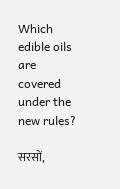Which edible oils are covered under the new rules?

सरसों,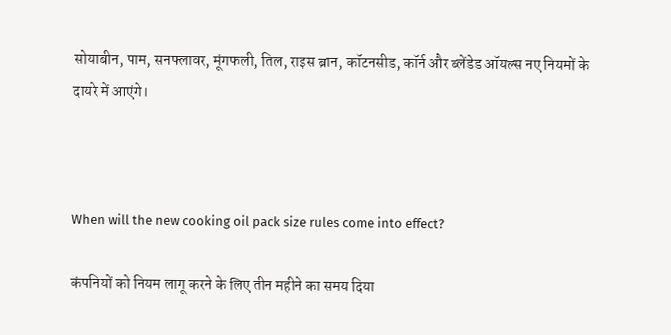सोयाबीन, पाम, सनफ्लावर, मूंगफली, तिल, राइस ब्रान, कॉटनसीड, कॉर्न और ब्लेंडेड ऑयल्स नए नियमों के दायरे में आएंगे।



When will the new cooking oil pack size rules come into effect?

कंपनियों को नियम लागू करने के लिए तीन महीने का समय दिया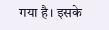गया है। इसके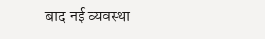बाद नई व्यवस्था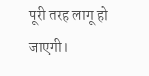पूरी तरह लागू हो जाएगी।